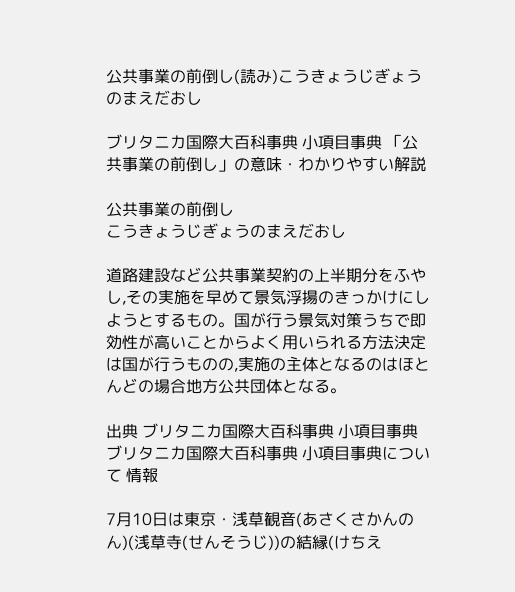公共事業の前倒し(読み)こうきょうじぎょうのまえだおし

ブリタニカ国際大百科事典 小項目事典 「公共事業の前倒し」の意味・わかりやすい解説

公共事業の前倒し
こうきょうじぎょうのまえだおし

道路建設など公共事業契約の上半期分をふやし,その実施を早めて景気浮揚のきっかけにしようとするもの。国が行う景気対策うちで即効性が高いことからよく用いられる方法決定は国が行うものの,実施の主体となるのはほとんどの場合地方公共団体となる。

出典 ブリタニカ国際大百科事典 小項目事典ブリタニカ国際大百科事典 小項目事典について 情報

7月10日は東京・浅草観音(あさくさかんのん)(浅草寺(せんそうじ))の結縁(けちえ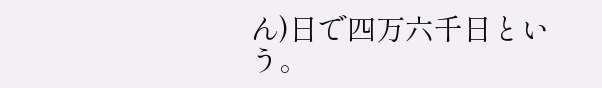ん)日で四万六千日という。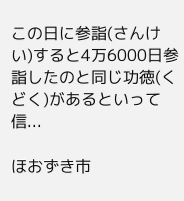この日に参詣(さんけい)すると4万6000日参詣したのと同じ功徳(くどく)があるといって信...

ほおずき市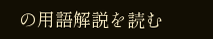の用語解説を読む